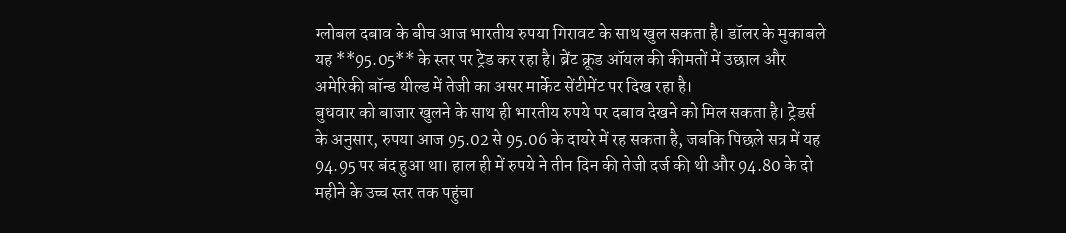ग्लोबल दबाव के बीच आज भारतीय रुपया गिरावट के साथ खुल सकता है। डॉलर के मुकाबले यह **95.05** के स्तर पर ट्रेड कर रहा है। ब्रेंट क्रूड ऑयल की कीमतों में उछाल और अमेरिकी बॉन्ड यील्ड में तेजी का असर मार्केट सेंटीमेंट पर दिख रहा है।
बुधवार को बाजार खुलने के साथ ही भारतीय रुपये पर दबाव देखने को मिल सकता है। ट्रेडर्स के अनुसार, रुपया आज 95.02 से 95.06 के दायरे में रह सकता है, जबकि पिछले सत्र में यह 94.95 पर बंद हुआ था। हाल ही में रुपये ने तीन दिन की तेजी दर्ज की थी और 94.80 के दो महीने के उच्च स्तर तक पहुंचा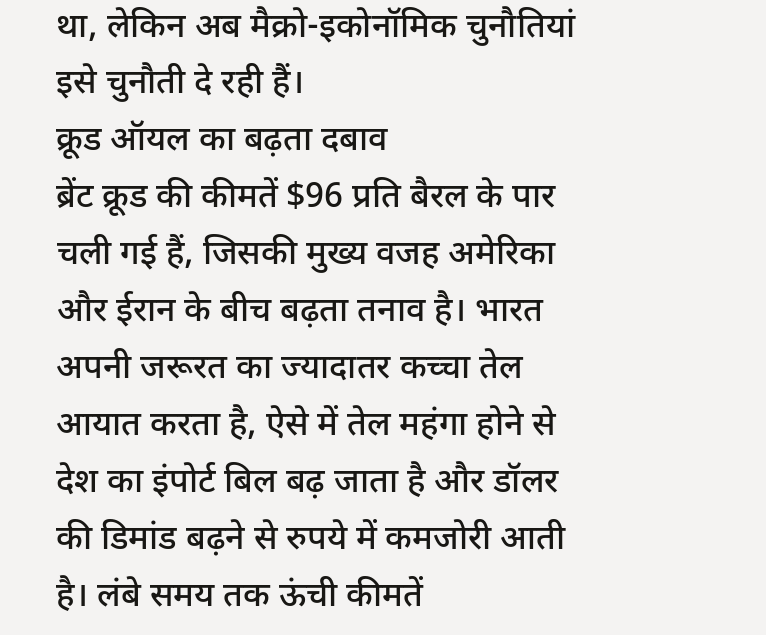था, लेकिन अब मैक्रो-इकोनॉमिक चुनौतियां इसे चुनौती दे रही हैं।
क्रूड ऑयल का बढ़ता दबाव
ब्रेंट क्रूड की कीमतें $96 प्रति बैरल के पार चली गई हैं, जिसकी मुख्य वजह अमेरिका और ईरान के बीच बढ़ता तनाव है। भारत अपनी जरूरत का ज्यादातर कच्चा तेल आयात करता है, ऐसे में तेल महंगा होने से देश का इंपोर्ट बिल बढ़ जाता है और डॉलर की डिमांड बढ़ने से रुपये में कमजोरी आती है। लंबे समय तक ऊंची कीमतें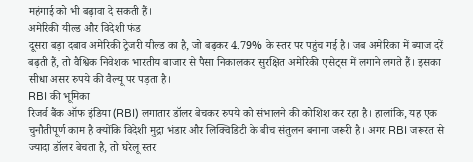महंगाई को भी बढ़ावा दे सकती हैं।
अमेरिकी यील्ड और विदेशी फंड
दूसरा बड़ा दबाव अमेरिकी ट्रेजरी यील्ड का है, जो बढ़कर 4.79% के स्तर पर पहुंच गई है। जब अमेरिका में ब्याज दरें बढ़ती हैं, तो वैश्विक निवेशक भारतीय बाजार से पैसा निकालकर सुरक्षित अमेरिकी एसेट्स में लगाने लगते हैं। इसका सीधा असर रुपये की वैल्यू पर पड़ता है।
RBI की भूमिका
रिजर्व बैंक ऑफ इंडिया (RBI) लगातार डॉलर बेचकर रुपये को संभालने की कोशिश कर रहा है। हालांकि, यह एक चुनौतीपूर्ण काम है क्योंकि विदेशी मुद्रा भंडार और लिक्विडिटी के बीच संतुलन बनाना जरूरी है। अगर RBI जरूरत से ज्यादा डॉलर बेचता है, तो घरेलू स्तर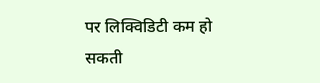पर लिक्विडिटी कम हो सकती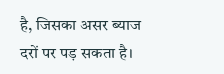है, जिसका असर ब्याज दरों पर पड़ सकता है।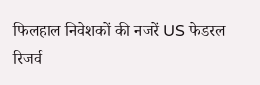फिलहाल निवेशकों की नजरें US फेडरल रिजर्व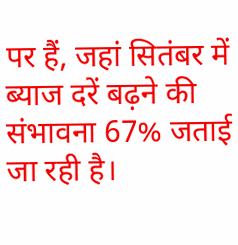पर हैं, जहां सितंबर में ब्याज दरें बढ़ने की संभावना 67% जताई जा रही है।